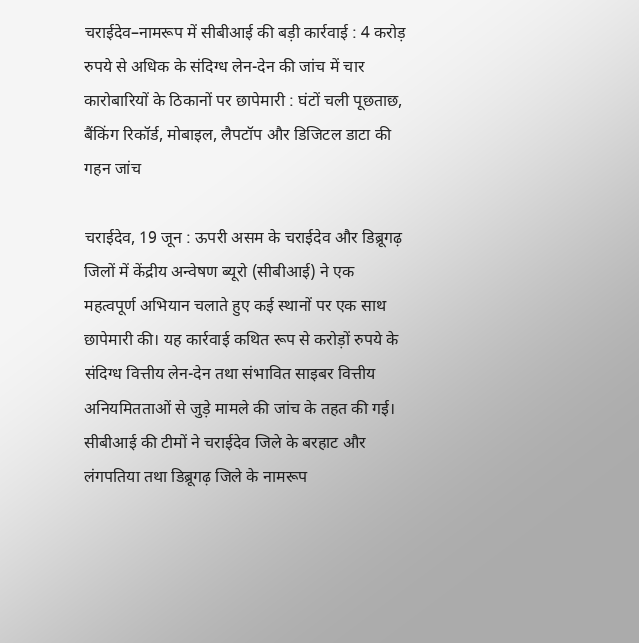चराईदेव–नामरूप में सीबीआई की बड़ी कार्रवाई : 4 करोड़ रुपये से अधिक के संदिग्ध लेन-देन की जांच में चार कारोबारियों के ठिकानों पर छापेमारी : घंटों चली पूछताछ, बैंकिंग रिकॉर्ड, मोबाइल, लैपटॉप और डिजिटल डाटा की गहन जांच

चराईदेव, 19 जून : ऊपरी असम के चराईदेव और डिब्रूगढ़ जिलों में केंद्रीय अन्वेषण ब्यूरो (सीबीआई) ने एक महत्वपूर्ण अभियान चलाते हुए कई स्थानों पर एक साथ छापेमारी की। यह कार्रवाई कथित रूप से करोड़ों रुपये के संदिग्ध वित्तीय लेन-देन तथा संभावित साइबर वित्तीय अनियमितताओं से जुड़े मामले की जांच के तहत की गई। सीबीआई की टीमों ने चराईदेव जिले के बरहाट और लंगपतिया तथा डिब्रूगढ़ जिले के नामरूप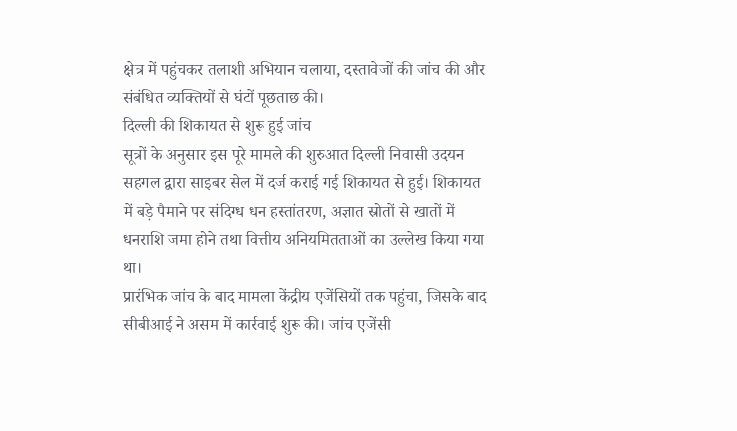क्षेत्र में पहुंचकर तलाशी अभियान चलाया, दस्तावेजों की जांच की और संबंधित व्यक्तियों से घंटों पूछताछ की।
दिल्ली की शिकायत से शुरू हुई जांच
सूत्रों के अनुसार इस पूरे मामले की शुरुआत दिल्ली निवासी उदयन सहगल द्वारा साइबर सेल में दर्ज कराई गई शिकायत से हुई। शिकायत में बड़े पैमाने पर संदिग्ध धन हस्तांतरण, अज्ञात स्रोतों से खातों में धनराशि जमा होने तथा वित्तीय अनियमितताओं का उल्लेख किया गया था।
प्रारंभिक जांच के बाद मामला केंद्रीय एजेंसियों तक पहुंचा, जिसके बाद सीबीआई ने असम में कार्रवाई शुरू की। जांच एजेंसी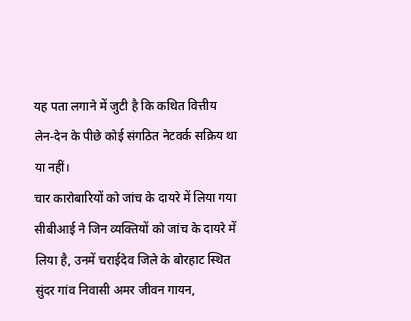यह पता लगाने में जुटी है कि कथित वित्तीय लेन-देन के पीछे कोई संगठित नेटवर्क सक्रिय था या नहीं।
चार कारोबारियों को जांच के दायरे में लिया गया
सीबीआई ने जिन व्यक्तियों को जांच के दायरे में लिया है, उनमें चराईदेव जिले के बोरहाट स्थित सुंदर गांव निवासी अमर जीवन गायन,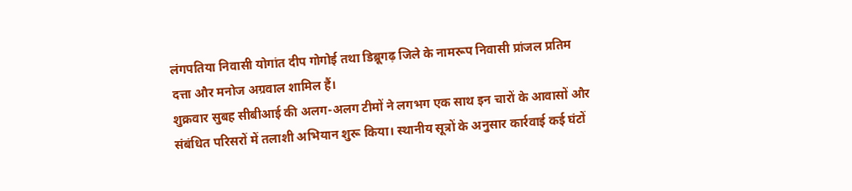लंगपतिया निवासी योगांत दीप गोगोई तथा डिब्रूगढ़ जिले के नामरूप निवासी प्रांजल प्रतिम दत्ता और मनोज अग्रवाल शामिल हैं।
शुक्रवार सुबह सीबीआई की अलग-अलग टीमों ने लगभग एक साथ इन चारों के आवासों और संबंधित परिसरों में तलाशी अभियान शुरू किया। स्थानीय सूत्रों के अनुसार कार्रवाई कई घंटों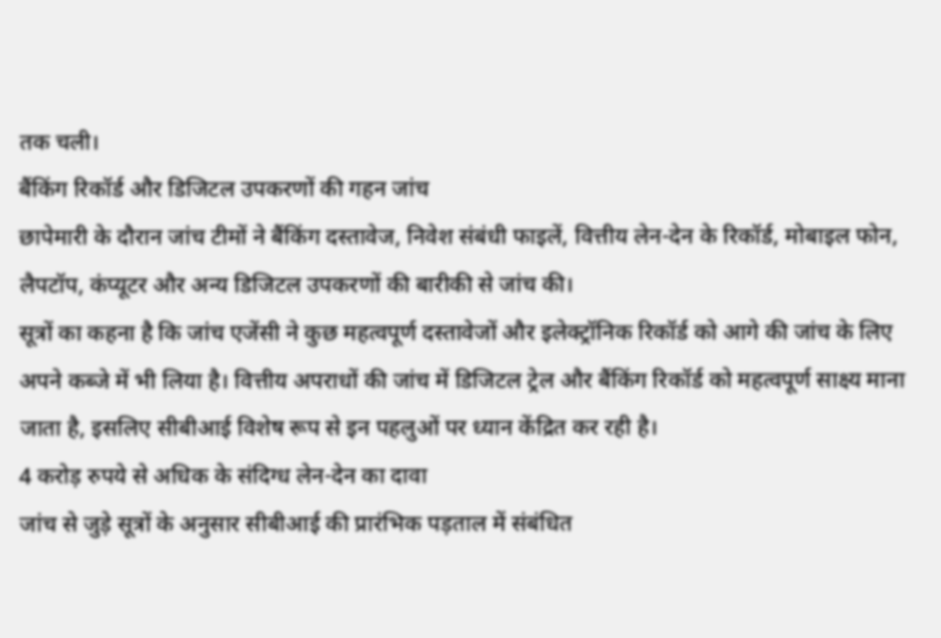तक चली।
बैंकिंग रिकॉर्ड और डिजिटल उपकरणों की गहन जांच
छापेमारी के दौरान जांच टीमों ने बैंकिंग दस्तावेज, निवेश संबंधी फाइलें, वित्तीय लेन-देन के रिकॉर्ड, मोबाइल फोन, लैपटॉप, कंप्यूटर और अन्य डिजिटल उपकरणों की बारीकी से जांच की।
सूत्रों का कहना है कि जांच एजेंसी ने कुछ महत्वपूर्ण दस्तावेजों और इलेक्ट्रॉनिक रिकॉर्ड को आगे की जांच के लिए अपने कब्जे में भी लिया है। वित्तीय अपराधों की जांच में डिजिटल ट्रेल और बैंकिंग रिकॉर्ड को महत्वपूर्ण साक्ष्य माना जाता है, इसलिए सीबीआई विशेष रूप से इन पहलुओं पर ध्यान केंद्रित कर रही है।
4 करोड़ रुपये से अधिक के संदिग्ध लेन-देन का दावा
जांच से जुड़े सूत्रों के अनुसार सीबीआई की प्रारंभिक पड़ताल में संबंधित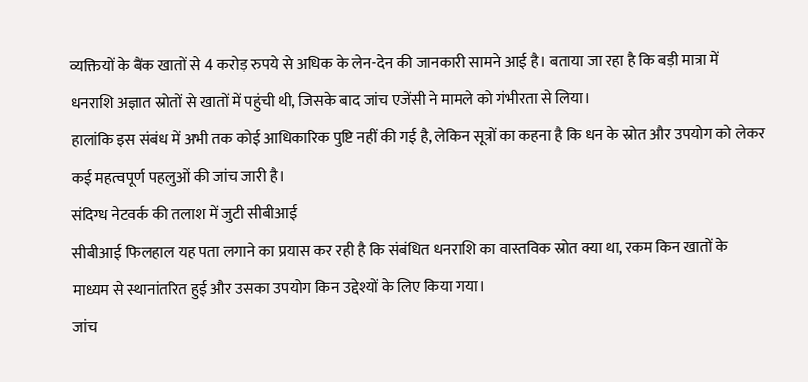व्यक्तियों के बैंक खातों से 4 करोड़ रुपये से अधिक के लेन-देन की जानकारी सामने आई है। बताया जा रहा है कि बड़ी मात्रा में धनराशि अज्ञात स्रोतों से खातों में पहुंची थी, जिसके बाद जांच एजेंसी ने मामले को गंभीरता से लिया।
हालांकि इस संबंध में अभी तक कोई आधिकारिक पुष्टि नहीं की गई है, लेकिन सूत्रों का कहना है कि धन के स्रोत और उपयोग को लेकर कई महत्वपूर्ण पहलुओं की जांच जारी है।
संदिग्ध नेटवर्क की तलाश में जुटी सीबीआई
सीबीआई फिलहाल यह पता लगाने का प्रयास कर रही है कि संबंधित धनराशि का वास्तविक स्रोत क्या था, रकम किन खातों के माध्यम से स्थानांतरित हुई और उसका उपयोग किन उद्देश्यों के लिए किया गया।
जांच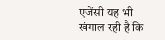एजेंसी यह भी खंगाल रही है कि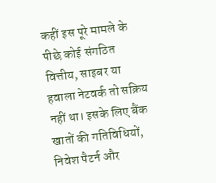कहीं इस पूरे मामले के पीछे कोई संगठित वित्तीय, साइबर या हवाला नेटवर्क तो सक्रिय नहीं था। इसके लिए बैंक खातों की गतिविधियों, निवेश पैटर्न और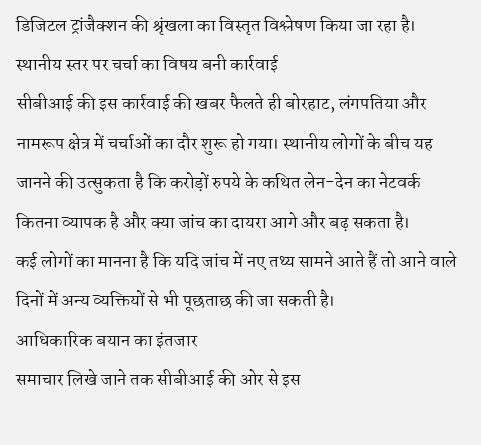डिजिटल ट्रांजैक्शन की श्रृंखला का विस्तृत विश्लेषण किया जा रहा है।
स्थानीय स्तर पर चर्चा का विषय बनी कार्रवाई
सीबीआई की इस कार्रवाई की खबर फैलते ही बोरहाट, लंगपतिया और नामरूप क्षेत्र में चर्चाओं का दौर शुरू हो गया। स्थानीय लोगों के बीच यह जानने की उत्सुकता है कि करोड़ों रुपये के कथित लेन-देन का नेटवर्क कितना व्यापक है और क्या जांच का दायरा आगे और बढ़ सकता है।
कई लोगों का मानना है कि यदि जांच में नए तथ्य सामने आते हैं तो आने वाले दिनों में अन्य व्यक्तियों से भी पूछताछ की जा सकती है।
आधिकारिक बयान का इंतजार
समाचार लिखे जाने तक सीबीआई की ओर से इस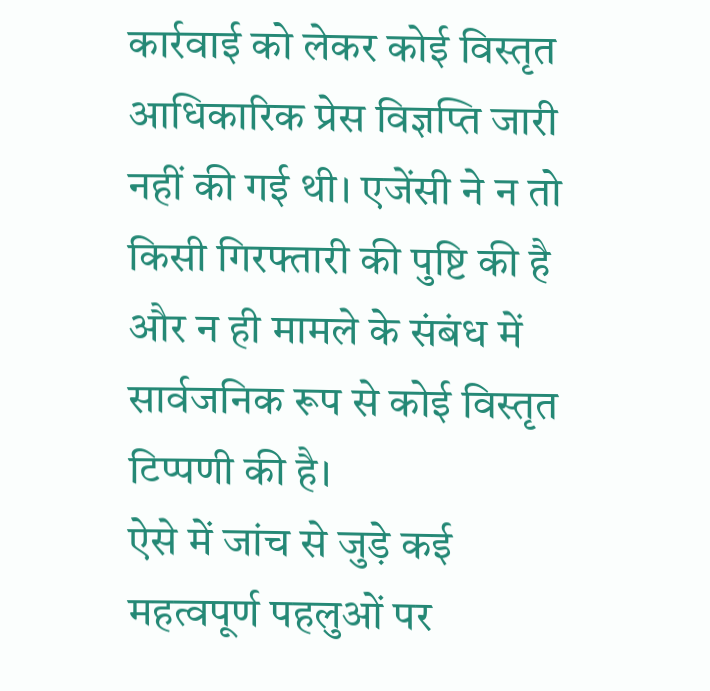कार्रवाई को लेकर कोई विस्तृत आधिकारिक प्रेस विज्ञप्ति जारी नहीं की गई थी। एजेंसी ने न तो किसी गिरफ्तारी की पुष्टि की है और न ही मामले के संबंध में सार्वजनिक रूप से कोई विस्तृत टिप्पणी की है।
ऐसे में जांच से जुड़े कई महत्वपूर्ण पहलुओं पर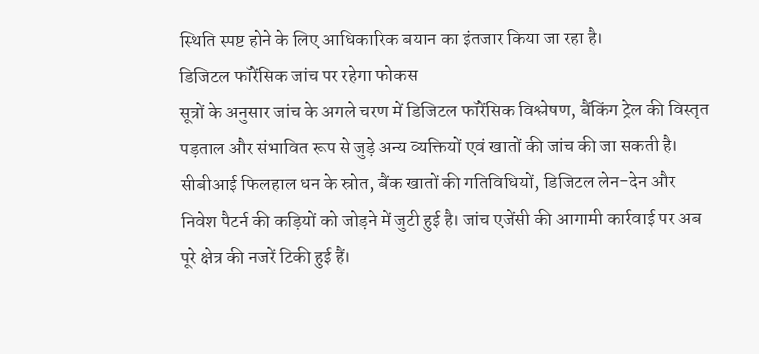स्थिति स्पष्ट होने के लिए आधिकारिक बयान का इंतजार किया जा रहा है।
डिजिटल फॉरेंसिक जांच पर रहेगा फोकस
सूत्रों के अनुसार जांच के अगले चरण में डिजिटल फॉरेंसिक विश्लेषण, बैंकिंग ट्रेल की विस्तृत पड़ताल और संभावित रूप से जुड़े अन्य व्यक्तियों एवं खातों की जांच की जा सकती है।
सीबीआई फिलहाल धन के स्रोत, बैंक खातों की गतिविधियों, डिजिटल लेन-देन और निवेश पैटर्न की कड़ियों को जोड़ने में जुटी हुई है। जांच एजेंसी की आगामी कार्रवाई पर अब पूरे क्षेत्र की नजरें टिकी हुई हैं।